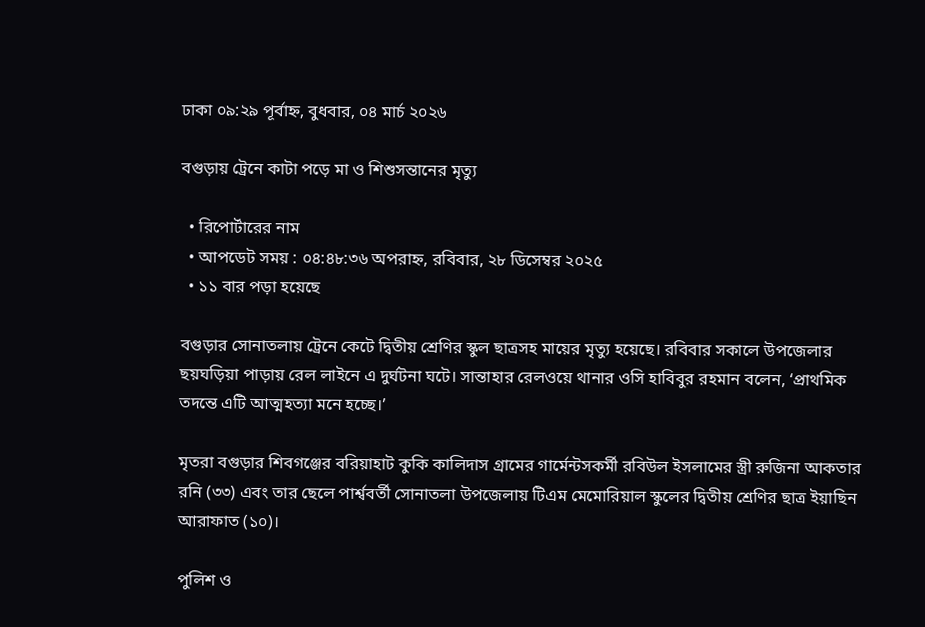ঢাকা ০৯:২৯ পূর্বাহ্ন, বুধবার, ০৪ মার্চ ২০২৬

বগুড়ায় ট্রেনে কাটা পড়ে মা ও শিশুসন্তানের মৃত্যু

  • রিপোর্টারের নাম
  • আপডেট সময় : ০৪:৪৮:৩৬ অপরাহ্ন, রবিবার, ২৮ ডিসেম্বর ২০২৫
  • ১১ বার পড়া হয়েছে

বগুড়ার সোনাতলায় ট্রেনে কেটে দ্বিতীয় শ্রেণির স্কুল ছাত্রসহ মায়ের মৃত্যু হয়েছে। রবিবার সকালে উপজেলার ছয়ঘড়িয়া পাড়ায় রেল লাইনে এ দুর্ঘটনা ঘটে। সান্তাহার রেলওয়ে থানার ওসি হাবিবুর রহমান বলেন, ‘প্রাথমিক তদন্তে এটি আত্মহত্যা মনে হচ্ছে।’

মৃতরা বগুড়ার শিবগঞ্জের বরিয়াহাট কুকি কালিদাস গ্রামের গার্মেন্টসকর্মী রবিউল ইসলামের স্ত্রী রুজিনা আকতার রনি (৩৩) এবং তার ছেলে পার্শ্ববর্তী সোনাতলা উপজেলায় টিএম মেমোরিয়াল স্কুলের দ্বিতীয় শ্রেণির ছাত্র ইয়াছিন আরাফাত (১০)।

পুলিশ ও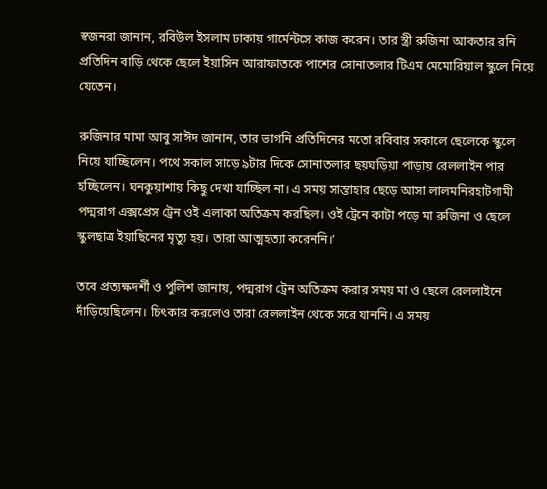স্বজনরা জানান, রবিউল ইসলাম ঢাকায় গার্মেন্টসে কাজ করেন। তার স্ত্রী রুজিনা আকতার রনি প্রতিদিন বাড়ি থেকে ছেলে ইয়াসিন আরাফাতকে পাশের সোনাতলার টিএম মেমোরিয়াল স্কুলে নিয়ে যেতেন।

রুজিনার মামা আবু সাঈদ জানান, তার ভাগনি প্রতিদিনের মতো রবিবার সকালে ছেলেকে স্কুলে নিয়ে যাচ্ছিলেন। পথে সকাল সাড়ে ৯টার দিকে সোনাতলার ছয়ঘড়িয়া পাড়ায় রেললাইন পার হচ্ছিলেন। ঘনকুয়াশায় কিছু দেখা যাচ্ছিল না। এ সময় সান্তাহার ছেড়ে আসা লালমনিরহাটগামী পদ্মরাগ এক্সপ্রেস ট্রেন ওই এলাকা অতিক্রম করছিল। ওই ট্রেনে কাটা পড়ে মা রুজিনা ও ছেলে স্কুলছাত্র ইয়াছিনের মৃত্যু হয়। তারা আত্মহত্যা করেননি।’

তবে প্রত্যক্ষদর্শী ও পুলিশ জানায়, পদ্মরাগ ট্রেন অতিক্রম করার সময় মা ও ছেলে রেললাইনে দাঁড়িয়েছিলেন। চিৎকার করলেও তারা রেললাইন থেকে সরে যাননি। এ সময়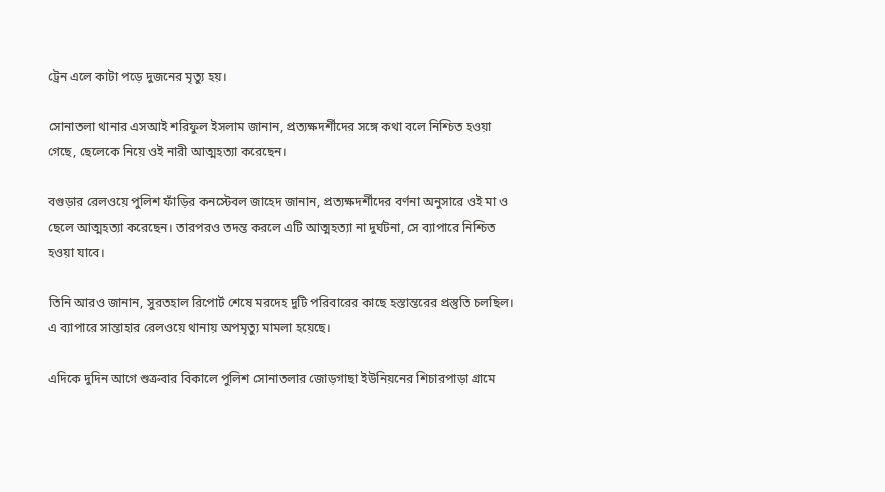ট্রেন এলে কাটা পড়ে দুজনের মৃত্যু হয়।

সোনাতলা থানার এসআই শরিফুল ইসলাম জানান, প্রত্যক্ষদর্শীদের সঙ্গে কথা বলে নিশ্চিত হওয়া গেছে, ছেলেকে নিয়ে ওই নারী আত্মহত্যা করেছেন।

বগুড়ার রেলওয়ে পুলিশ ফাঁড়ির কনস্টেবল জাহেদ জানান, প্রত্যক্ষদর্শীদের বর্ণনা অনুসারে ওই মা ও ছেলে আত্মহত্যা করেছেন। তারপরও তদন্ত করলে এটি আত্মহত্যা না দুর্ঘটনা, সে ব্যাপারে নিশ্চিত হওয়া যাবে।

তিনি আরও জানান, সুরতহাল রিপোর্ট শেষে মরদেহ দুটি পরিবারের কাছে হস্তান্তরের প্রস্তুতি চলছিল। এ ব্যাপারে সান্তাহার রেলওয়ে থানায় অপমৃত্যু মামলা হয়েছে।

এদিকে দুদিন আগে শুক্রবার বিকালে পুলিশ সোনাতলার জোড়গাছা ইউনিয়নের শিচারপাড়া গ্রামে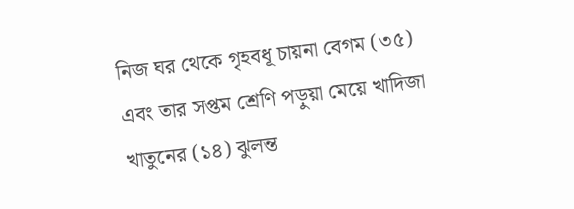নিজ ঘর থেকে গৃহবধূ চায়না বেগম (৩৫) এবং তার সপ্তম শ্রেণি পড়ুয়া মেয়ে খাদিজা খাতুনের (১৪) ঝুলন্ত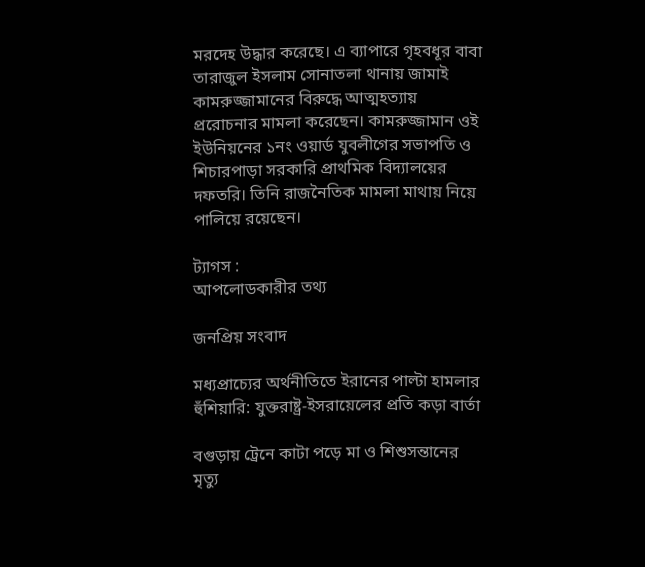মরদেহ উদ্ধার করেছে। এ ব্যাপারে গৃহবধূর বাবা তারাজুল ইসলাম সোনাতলা থানায় জামাই কামরুজ্জামানের বিরুদ্ধে আত্মহত্যায় প্ররোচনার মামলা করেছেন। কামরুজ্জামান ওই ইউনিয়নের ১নং ওয়ার্ড যুবলীগের সভাপতি ও শিচারপাড়া সরকারি প্রাথমিক বিদ্যালয়ের দফতরি। তিনি রাজনৈতিক মামলা মাথায় নিয়ে পালিয়ে রয়েছেন।

ট্যাগস :
আপলোডকারীর তথ্য

জনপ্রিয় সংবাদ

মধ্যপ্রাচ্যের অর্থনীতিতে ইরানের পাল্টা হামলার হুঁশিয়ারি: যুক্তরাষ্ট্র-ইসরায়েলের প্রতি কড়া বার্তা

বগুড়ায় ট্রেনে কাটা পড়ে মা ও শিশুসন্তানের মৃত্যু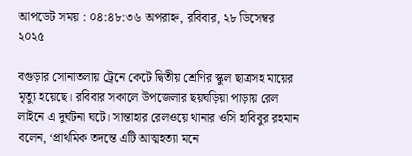আপডেট সময় : ০৪:৪৮:৩৬ অপরাহ্ন, রবিবার, ২৮ ডিসেম্বর ২০২৫

বগুড়ার সোনাতলায় ট্রেনে কেটে দ্বিতীয় শ্রেণির স্কুল ছাত্রসহ মায়ের মৃত্যু হয়েছে। রবিবার সকালে উপজেলার ছয়ঘড়িয়া পাড়ায় রেল লাইনে এ দুর্ঘটনা ঘটে। সান্তাহার রেলওয়ে থানার ওসি হাবিবুর রহমান বলেন, ‘প্রাথমিক তদন্তে এটি আত্মহত্যা মনে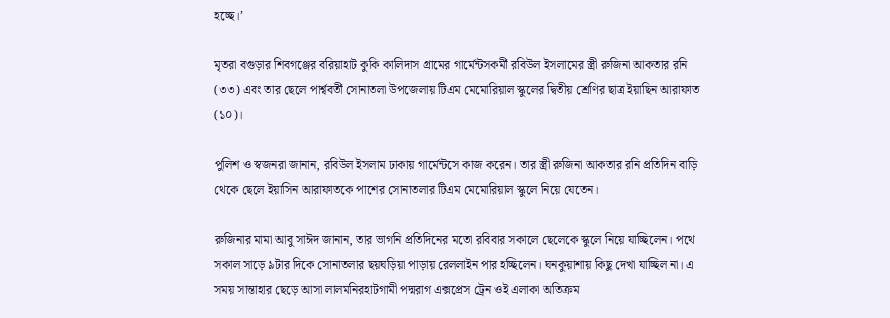হচ্ছে।’

মৃতরা বগুড়ার শিবগঞ্জের বরিয়াহাট কুকি কালিদাস গ্রামের গার্মেন্টসকর্মী রবিউল ইসলামের স্ত্রী রুজিনা আকতার রনি (৩৩) এবং তার ছেলে পার্শ্ববর্তী সোনাতলা উপজেলায় টিএম মেমোরিয়াল স্কুলের দ্বিতীয় শ্রেণির ছাত্র ইয়াছিন আরাফাত (১০)।

পুলিশ ও স্বজনরা জানান, রবিউল ইসলাম ঢাকায় গার্মেন্টসে কাজ করেন। তার স্ত্রী রুজিনা আকতার রনি প্রতিদিন বাড়ি থেকে ছেলে ইয়াসিন আরাফাতকে পাশের সোনাতলার টিএম মেমোরিয়াল স্কুলে নিয়ে যেতেন।

রুজিনার মামা আবু সাঈদ জানান, তার ভাগনি প্রতিদিনের মতো রবিবার সকালে ছেলেকে স্কুলে নিয়ে যাচ্ছিলেন। পথে সকাল সাড়ে ৯টার দিকে সোনাতলার ছয়ঘড়িয়া পাড়ায় রেললাইন পার হচ্ছিলেন। ঘনকুয়াশায় কিছু দেখা যাচ্ছিল না। এ সময় সান্তাহার ছেড়ে আসা লালমনিরহাটগামী পদ্মরাগ এক্সপ্রেস ট্রেন ওই এলাকা অতিক্রম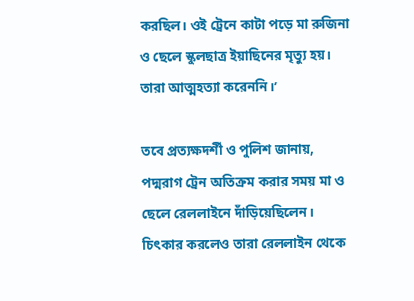করছিল। ওই ট্রেনে কাটা পড়ে মা রুজিনা ও ছেলে স্কুলছাত্র ইয়াছিনের মৃত্যু হয়। তারা আত্মহত্যা করেননি।’

তবে প্রত্যক্ষদর্শী ও পুলিশ জানায়, পদ্মরাগ ট্রেন অতিক্রম করার সময় মা ও ছেলে রেললাইনে দাঁড়িয়েছিলেন। চিৎকার করলেও তারা রেললাইন থেকে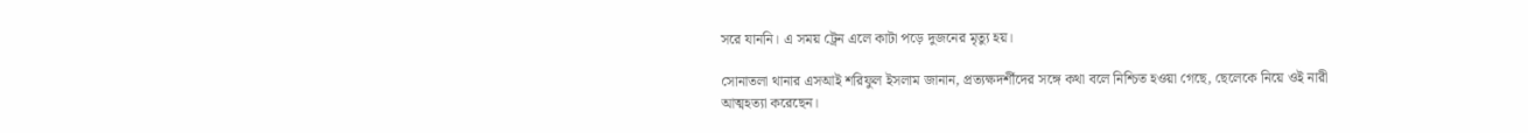সরে যাননি। এ সময় ট্রেন এলে কাটা পড়ে দুজনের মৃত্যু হয়।

সোনাতলা থানার এসআই শরিফুল ইসলাম জানান, প্রত্যক্ষদর্শীদের সঙ্গে কথা বলে নিশ্চিত হওয়া গেছে, ছেলেকে নিয়ে ওই নারী আত্মহত্যা করেছেন।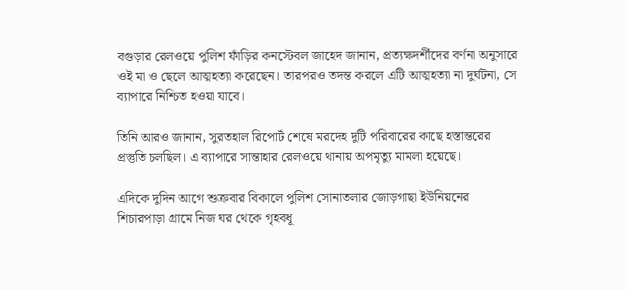বগুড়ার রেলওয়ে পুলিশ ফাঁড়ির কনস্টেবল জাহেদ জানান, প্রত্যক্ষদর্শীদের বর্ণনা অনুসারে ওই মা ও ছেলে আত্মহত্যা করেছেন। তারপরও তদন্ত করলে এটি আত্মহত্যা না দুর্ঘটনা, সে ব্যাপারে নিশ্চিত হওয়া যাবে।

তিনি আরও জানান, সুরতহাল রিপোর্ট শেষে মরদেহ দুটি পরিবারের কাছে হস্তান্তরের প্রস্তুতি চলছিল। এ ব্যাপারে সান্তাহার রেলওয়ে থানায় অপমৃত্যু মামলা হয়েছে।

এদিকে দুদিন আগে শুক্রবার বিকালে পুলিশ সোনাতলার জোড়গাছা ইউনিয়নের শিচারপাড়া গ্রামে নিজ ঘর থেকে গৃহবধূ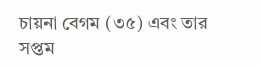চায়না বেগম (৩৫) এবং তার সপ্তম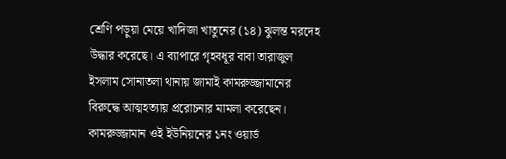শ্রেণি পড়ুয়া মেয়ে খাদিজা খাতুনের (১৪) ঝুলন্ত মরদেহ উদ্ধার করেছে। এ ব্যাপারে গৃহবধূর বাবা তারাজুল ইসলাম সোনাতলা থানায় জামাই কামরুজ্জামানের বিরুদ্ধে আত্মহত্যায় প্ররোচনার মামলা করেছেন। কামরুজ্জামান ওই ইউনিয়নের ১নং ওয়ার্ড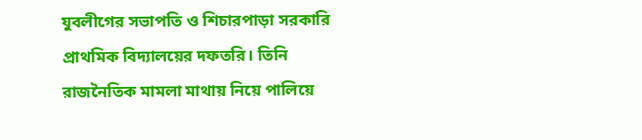যুবলীগের সভাপতি ও শিচারপাড়া সরকারি প্রাথমিক বিদ্যালয়ের দফতরি। তিনি রাজনৈতিক মামলা মাথায় নিয়ে পালিয়ে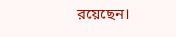রয়েছেন।